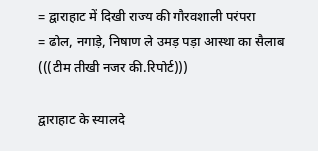= द्वाराहाट में दिखी राज्य की गौरवशाली परंपरा
= ढोल, नगाड़े, निषाण ले उमड़ पड़ा आस्था का सैलाब
(((टीम तीखी नजर की.रिपोर्ट)))

द्वाराहाट के स्यालदे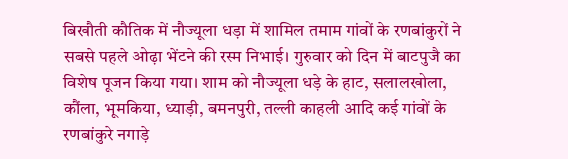बिखौती कौतिक में नौज्यूला धड़ा में शामिल तमाम गांवों के रणबांकुरों ने सबसे पहले ओढ़ा भेंटने की रस्म निभाई। गुरुवार को दिन में बाटपुजै का विशेष पूजन किया गया। शाम को नौज्यूला धड़े के हाट, सलालखोला, कौंला, भूमकिया, ध्याड़ी, बमनपुरी, तल्ली काहली आदि कई गांवों के रणबांकुरे नगाड़े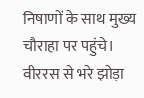निषाणों के साथ मुख्य चौराहा पर पहुंचे। वीररस से भरे झोड़ा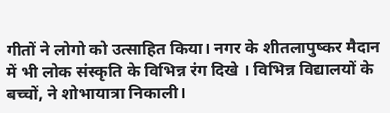गीतों ने लोगो को उत्साहित किया। नगर के शीतलापुष्कर मैदान में भी लोक संस्कृति के विभिन्न रंग दिखे । विभिन्न विद्यालयों के बच्चों, ने शोभायात्रा निकाली।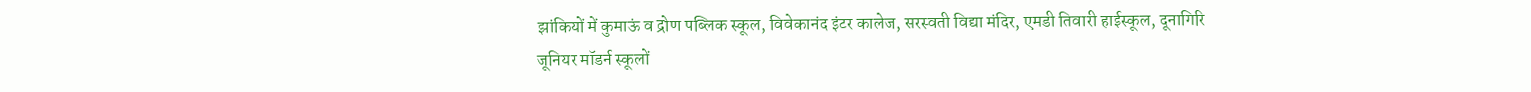झांकियों में कुमाऊं व द्रोण पब्लिक स्कूल, विवेकानंद इंटर कालेज, सरस्वती विद्या मंदिर, एमडी तिवारी हाईस्कूल, दूनागिरि जूनियर मॉडर्न स्कूलों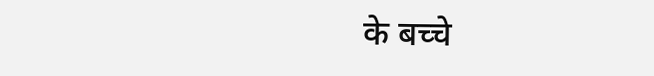के बच्चे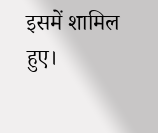इसमें शामिल हुए।